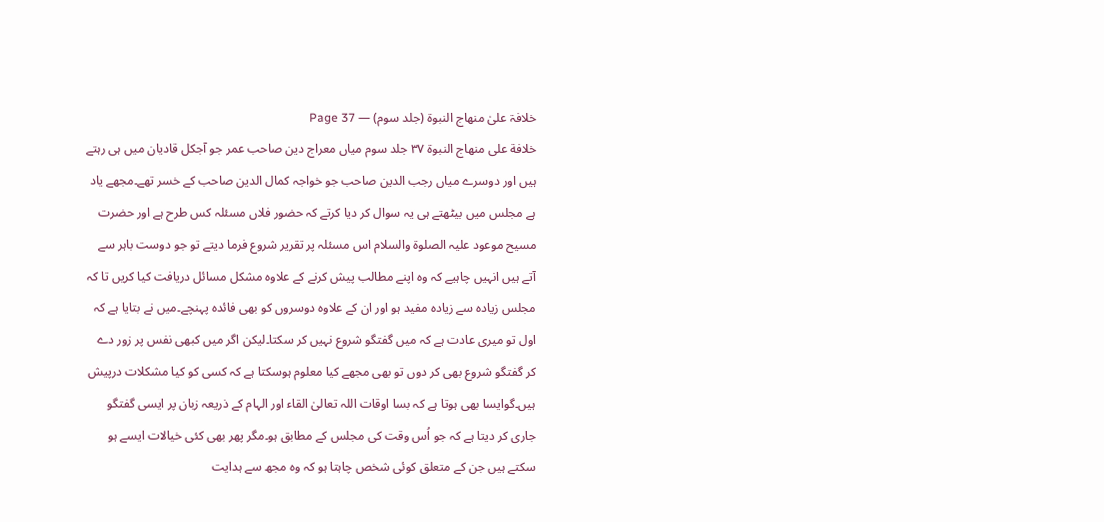خلافۃ علیٰ منھاج النبوۃ (جلد سوم) — Page 37
خلافة على منهاج النبوة ۳۷ جلد سوم میاں معراج دین صاحب عمر جو آجکل قادیان میں ہی رہتے ہیں اور دوسرے میاں رجب الدین صاحب جو خواجہ کمال الدین صاحب کے خسر تھے۔مجھے یاد ہے مجلس میں بیٹھتے ہی یہ سوال کر دیا کرتے کہ حضور فلاں مسئلہ کس طرح ہے اور حضرت مسیح موعود علیہ الصلوۃ والسلام اس مسئلہ پر تقریر شروع فرما دیتے تو جو دوست باہر سے آتے ہیں انہیں چاہیے کہ وہ اپنے مطالب پیش کرنے کے علاوہ مشکل مسائل دریافت کیا کریں تا کہ مجلس زیادہ سے زیادہ مفید ہو اور ان کے علاوہ دوسروں کو بھی فائدہ پہنچے۔میں نے بتایا ہے کہ اول تو میری عادت ہے کہ میں گفتگو شروع نہیں کر سکتا۔لیکن اگر میں کبھی نفس پر زور دے کر گفتگو شروع بھی کر دوں تو بھی مجھے کیا معلوم ہوسکتا ہے کہ کسی کو کیا مشکلات درپیش ہیں۔گوایسا بھی ہوتا ہے کہ بسا اوقات اللہ تعالیٰ القاء اور الہام کے ذریعہ زبان پر ایسی گفتگو جاری کر دیتا ہے کہ جو اُس وقت کی مجلس کے مطابق ہو۔مگر پھر بھی کئی خیالات ایسے ہو سکتے ہیں جن کے متعلق کوئی شخص چاہتا ہو کہ وہ مجھ سے ہدایت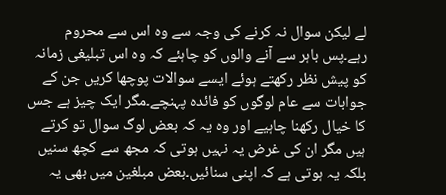لے لیکن سوال نہ کرنے کی وجہ سے وہ اس سے محروم رہے۔پس باہر سے آنے والوں کو چاہئے کہ وہ اس تبلیغی زمانہ کو پیش نظر رکھتے ہوئے ایسے سوالات پوچھا کریں جن کے جوابات سے عام لوگوں کو فائدہ پہنچے۔مگر ایک چیز ہے جس کا خیال رکھنا چاہیے اور وہ یہ کہ بعض لوگ سوال تو کرتے ہیں مگر ان کی غرض یہ نہیں ہوتی کہ مجھ سے کچھ سنیں بلکہ یہ ہوتی ہے کہ اپنی سنائیں۔بعض مبلغین میں بھی یہ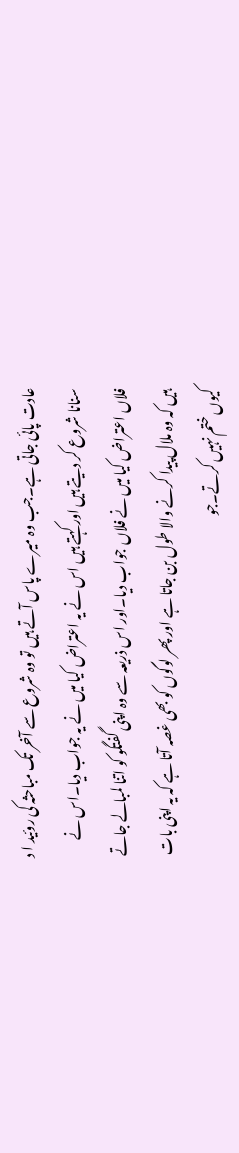عادت پائی جاتی ہے۔جب وہ میرے پاس آتے ہیں تو وہ شروع سے آخر تک مباحثہ کی روئید ا د سنانا شروع کر دیتے ہیں اور کہتے ہیں اس نے یہ اعتراض کیا میں نے یہ جواب دیا۔اس نے فلاں اعتراض کیا میں نے فلاں جواب دیا۔اور اس ذریعہ سے وہ اپنی گفتگو کو اتنا لمبالے جاتے ہیں کہ وہ ملال پیدا کرنے والا طول بن جاتا ہے اور پھر لوگوں کو بھی غصہ آتا ہے کہ یہ اپنی بات کیوں ختم نہیں کرتے۔جو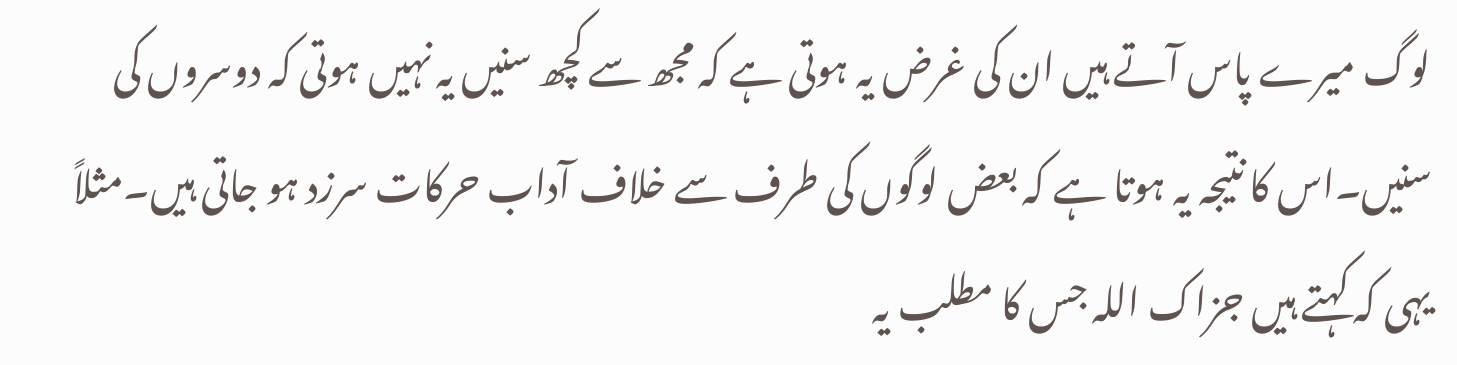لوگ میرے پاس آتے ہیں ان کی غرض یہ ہوتی ہے کہ مجھ سے کچھ سنیں یہ نہیں ہوتی کہ دوسروں کی سنیں۔اس کا نتیجہ یہ ہوتا ہے کہ بعض لوگوں کی طرف سے خلاف آداب حرکات سرزد ہو جاتی ہیں۔مثلاً یہی کہ کہتے ہیں جزاک اللہ جس کا مطلب یہ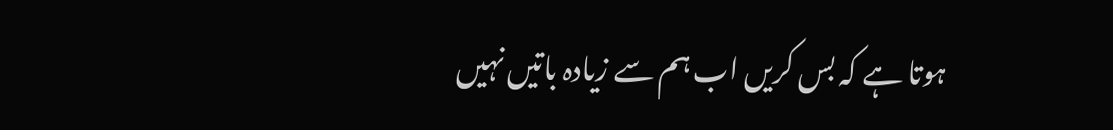ہوتا ہے کہ بس کریں اب ہم سے زیادہ باتیں نہیں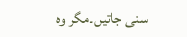سنی جاتیں۔مگر وہ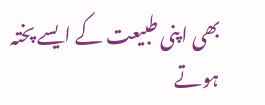بھی اپنی طبیعت کے ایسے پختہ ہوتے